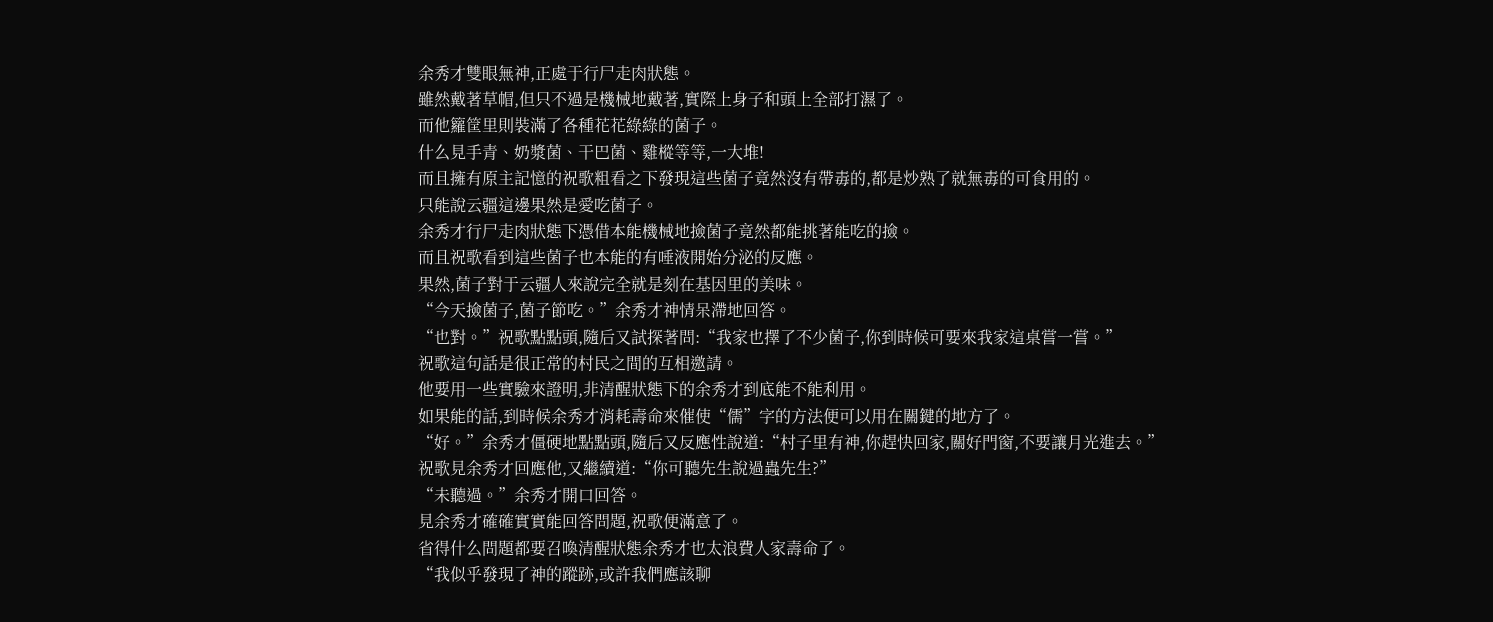余秀才雙眼無神,正處于行尸走肉狀態。
雖然戴著草帽,但只不過是機械地戴著,實際上身子和頭上全部打濕了。
而他籮筐里則裝滿了各種花花綠綠的菌子。
什么見手青、奶漿菌、干巴菌、雞樅等等,一大堆!
而且擁有原主記憶的祝歌粗看之下發現這些菌子竟然沒有帶毒的,都是炒熟了就無毒的可食用的。
只能說云疆這邊果然是愛吃菌子。
余秀才行尸走肉狀態下憑借本能機械地撿菌子竟然都能挑著能吃的撿。
而且祝歌看到這些菌子也本能的有唾液開始分泌的反應。
果然,菌子對于云疆人來說完全就是刻在基因里的美味。
“今天撿菌子,菌子節吃。”余秀才神情呆滯地回答。
“也對。”祝歌點點頭,隨后又試探著問:“我家也擇了不少菌子,你到時候可要來我家這桌嘗一嘗。”
祝歌這句話是很正常的村民之間的互相邀請。
他要用一些實驗來證明,非清醒狀態下的余秀才到底能不能利用。
如果能的話,到時候余秀才消耗壽命來催使“儒”字的方法便可以用在關鍵的地方了。
“好。”余秀才僵硬地點點頭,隨后又反應性說道:“村子里有神,你趕快回家,關好門窗,不要讓月光進去。”
祝歌見余秀才回應他,又繼續道:“你可聽先生說過蟲先生?”
“未聽過。”余秀才開口回答。
見余秀才確確實實能回答問題,祝歌便滿意了。
省得什么問題都要召喚清醒狀態余秀才也太浪費人家壽命了。
“我似乎發現了神的蹤跡,或許我們應該聊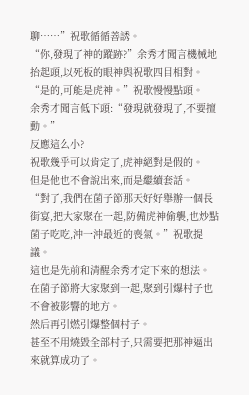聊……”祝歌循循善誘。
“你,發現了神的蹤跡?”余秀才聞言機械地抬起頭,以死板的眼神與祝歌四目相對。
“是的,可能是虎神。”祝歌慢慢點頭。
余秀才聞言低下頭:“發現就發現了,不要擅動。”
反應這么小?
祝歌幾乎可以肯定了,虎神絕對是假的。
但是他也不會說出來,而是繼續套話。
“對了,我們在菌子節那天好好舉辦一個長街宴,把大家聚在一起,防備虎神偷襲,也炒點菌子吃吃,沖一沖最近的喪氣。”祝歌提議。
這也是先前和清醒余秀才定下來的想法。
在菌子節將大家聚到一起,聚到引爆村子也不會被影響的地方。
然后再引燃引爆整個村子。
甚至不用燒毀全部村子,只需要把那神逼出來就算成功了。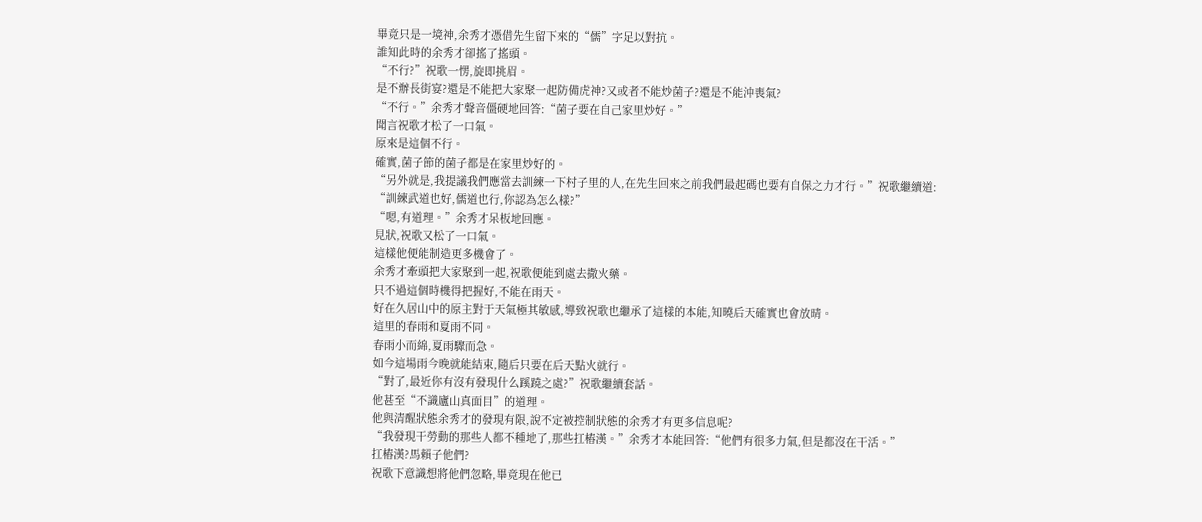畢竟只是一境神,余秀才憑借先生留下來的“儒”字足以對抗。
誰知此時的余秀才卻搖了搖頭。
“不行?”祝歌一愣,旋即挑眉。
是不辦長街宴?還是不能把大家聚一起防備虎神?又或者不能炒菌子?還是不能沖喪氣?
“不行。”余秀才聲音僵硬地回答:“菌子要在自己家里炒好。”
聞言祝歌才松了一口氣。
原來是這個不行。
確實,菌子節的菌子都是在家里炒好的。
“另外就是,我提議我們應當去訓練一下村子里的人,在先生回來之前我們最起碼也要有自保之力才行。”祝歌繼續道:
“訓練武道也好,儒道也行,你認為怎么樣?”
“嗯,有道理。”余秀才呆板地回應。
見狀,祝歌又松了一口氣。
這樣他便能制造更多機會了。
余秀才牽頭把大家聚到一起,祝歌便能到處去撒火藥。
只不過這個時機得把握好,不能在雨天。
好在久居山中的原主對于天氣極其敏感,導致祝歌也繼承了這樣的本能,知曉后天確實也會放晴。
這里的春雨和夏雨不同。
春雨小而綿,夏雨驟而急。
如今這場雨今晚就能結束,隨后只要在后天點火就行。
“對了,最近你有沒有發現什么蹊蹺之處?”祝歌繼續套話。
他甚至“不識廬山真面目”的道理。
他與清醒狀態余秀才的發現有限,說不定被控制狀態的余秀才有更多信息呢?
“我發現干勞動的那些人都不種地了,那些扛樁漢。”余秀才本能回答:“他們有很多力氣,但是都沒在干活。”
扛樁漢?馬賴子他們?
祝歌下意識想將他們忽略,畢竟現在他已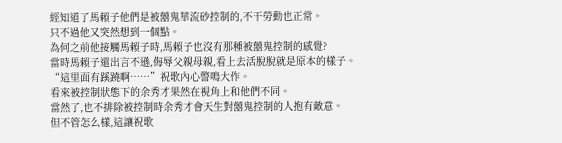經知道了馬賴子他們是被囍鬼華流砂控制的,不干勞動也正常。
只不過他又突然想到一個點。
為何之前他接觸馬賴子時,馬賴子也沒有那種被囍鬼控制的感覺?
當時馬賴子還出言不遜,侮辱父親母親,看上去活脫脫就是原本的樣子。
“這里面有蹊蹺啊……”祝歌內心警鳴大作。
看來被控制狀態下的余秀才果然在視角上和他們不同。
當然了,也不排除被控制時余秀才會天生對囍鬼控制的人抱有敵意。
但不管怎么樣,這讓祝歌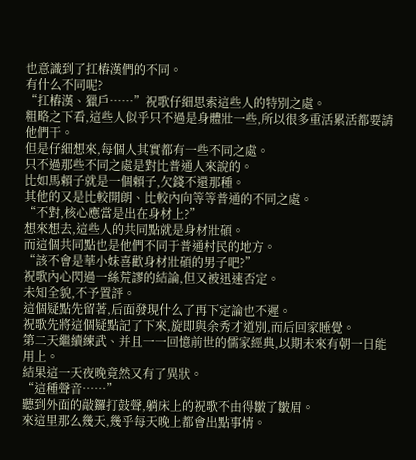也意識到了扛樁漢們的不同。
有什么不同呢?
“扛樁漢、獵戶……”祝歌仔細思索這些人的特別之處。
粗略之下看,這些人似乎只不過是身體壯一些,所以很多重活累活都要請他們干。
但是仔細想來,每個人其實都有一些不同之處。
只不過那些不同之處是對比普通人來說的。
比如馬賴子就是一個賴子,欠錢不還那種。
其他的又是比較開朗、比較內向等等普通的不同之處。
“不對,核心應當是出在身材上?”
想來想去,這些人的共同點就是身材壯碩。
而這個共同點也是他們不同于普通村民的地方。
“該不會是華小妹喜歡身材壯碩的男子吧?”
祝歌內心閃過一絲荒謬的結論,但又被迅速否定。
未知全貌,不予置評。
這個疑點先留著,后面發現什么了再下定論也不遲。
祝歌先將這個疑點記了下來,旋即與余秀才道別,而后回家睡覺。
第二天繼續練武、并且一一回憶前世的儒家經典,以期未來有朝一日能用上。
結果這一天夜晚竟然又有了異狀。
“這種聲音……”
聽到外面的敲鑼打鼓聲,躺床上的祝歌不由得皺了皺眉。
來這里那么幾天,幾乎每天晚上都會出點事情。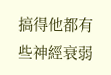搞得他都有些神經衰弱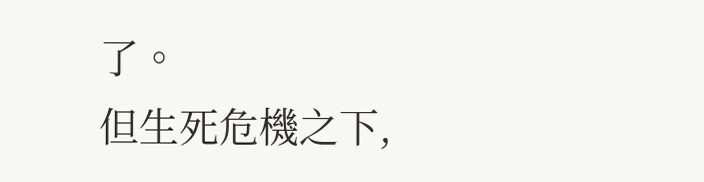了。
但生死危機之下,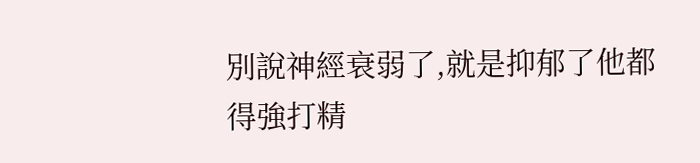別說神經衰弱了,就是抑郁了他都得強打精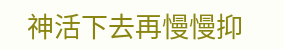神活下去再慢慢抑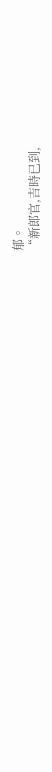郁。
“新郎官,吉時已到,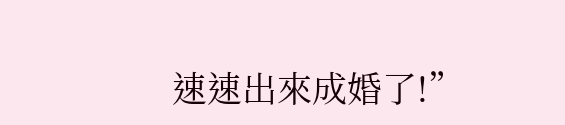速速出來成婚了!”